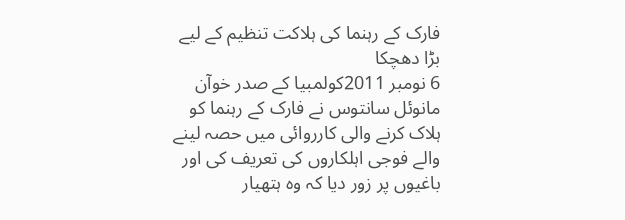فارک کے رہنما کی ہلاکت تنظیم کے لیے بڑا دھچکا
6 نومبر 2011کولمبیا کے صدر خوآن مانوئل سانتوس نے فارک کے رہنما کو ہلاک کرنے والی کارروائی میں حصہ لینے والے فوجی اہلکاروں کی تعریف کی اور باغیوں پر زور دیا کہ وہ ہتھیار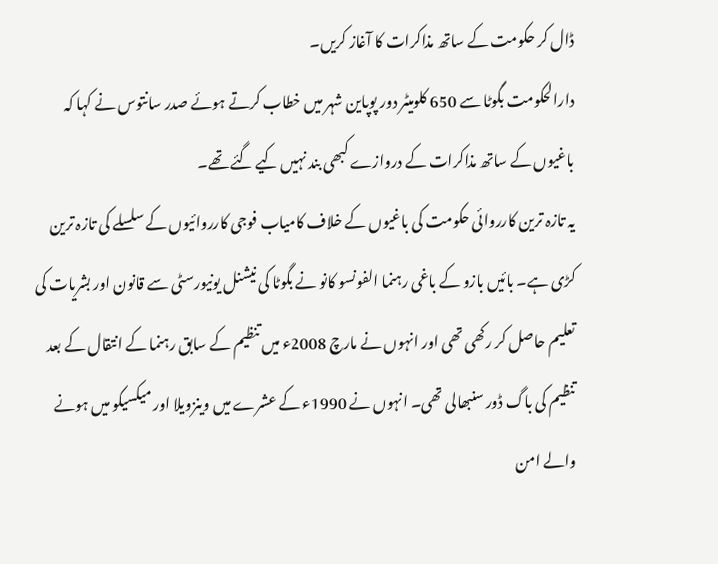ڈال کر حکومت کے ساتھ مذاکرات کا آغاز کریں۔
دارالحکومت بگوٹا سے 650 کلومیٹر دور پوپاین شہر میں خطاب کرتے ہوئے صدر سانتوس نے کہا کہ باغیوں کے ساتھ مذاکرات کے دروازے کبھی بند نہیں کیے گئے تھے۔
یہ تازہ ترین کارروائی حکومت کی باغیوں کے خلاف کامیاب فوجی کارروائیوں کے سلسلے کی تازہ ترین کڑی ہے۔ بائیں بازو کے باغی رہنما الفونسو کانو نے بگوٹا کی نیشنل یونیورسٹی سے قانون اور بشریات کی تعلیم حاصل کر رکھی تھی اور انہوں نے مارچ 2008ء میں تنظیم کے سابق رہنما کے انتقال کے بعد تنظیم کی باگ ڈور سنبھالی تھی۔ انہوں نے 1990ء کے عشرے میں وینزویلا اور میکسیکو میں ہونے والے امن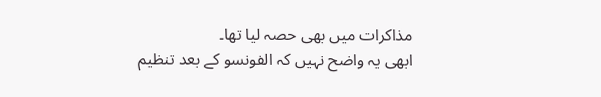مذاکرات میں بھی حصہ لیا تھا۔
ابھی یہ واضح نہیں کہ الفونسو کے بعد تنظیم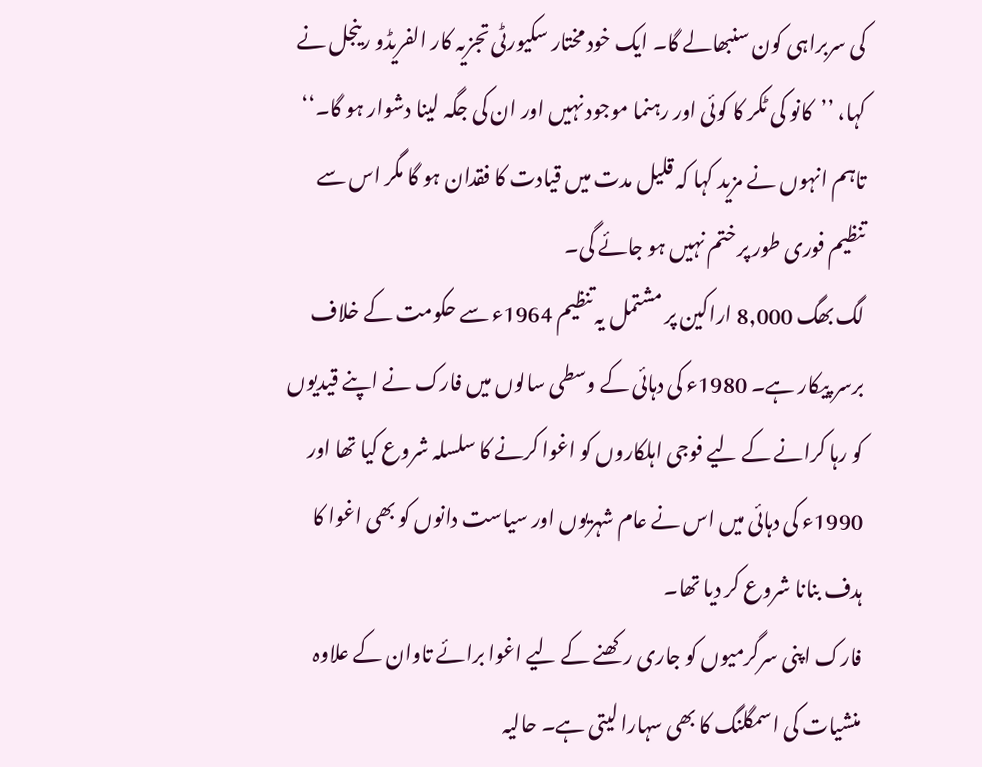کی سربراہی کون سنبھالے گا۔ ایک خود مختار سکیورٹی تجزیہ کار الفریڈو رینجل نے کہا، ’’کانو کی ٹکر کا کوئی اور رہنما موجود نہیں اور ان کی جگہ لینا دشوار ہو گا۔‘‘ تاہم انہوں نے مزید کہا کہ قلیل مدت میں قیادت کا فقدان ہو گا مگر اس سے تنظیم فوری طور پر ختم نہیں ہو جائے گی۔
لگ بھگ 8,000 اراکین پر مشتمل یہ تنظیم 1964ء سے حکومت کے خلاف برسر پیکار ہے۔ 1980ء کی دہائی کے وسطی سالوں میں فارک نے اپنے قیدیوں کو رہا کرانے کے لیے فوجی اہلکاروں کو اغوا کرنے کا سلسلہ شروع کیا تھا اور 1990ء کی دہائی میں اس نے عام شہریوں اور سیاست دانوں کو بھی اغوا کا ہدف بنانا شروع کر دیا تھا۔
فارک اپنی سرگرمیوں کو جاری رکھنے کے لیے اغوا برائے تاوان کے علاوہ منشیات کی اسمگلنگ کا بھی سہارا لیتی ہے۔ حالیہ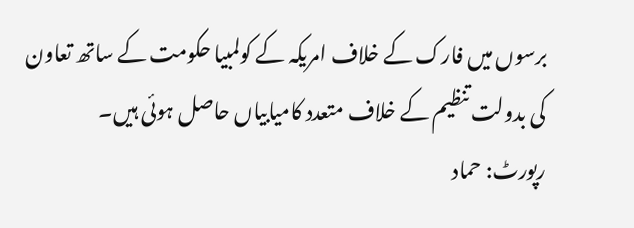برسوں میں فارک کے خلاف امریکہ کے کولمبیا حکومت کے ساتھ تعاون کی بدولت تنظیم کے خلاف متعدد کامیابیاں حاصل ہوئی ہیں۔
رپورٹ: حماد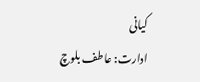کیانی
ادارت: عاطف بلوچ